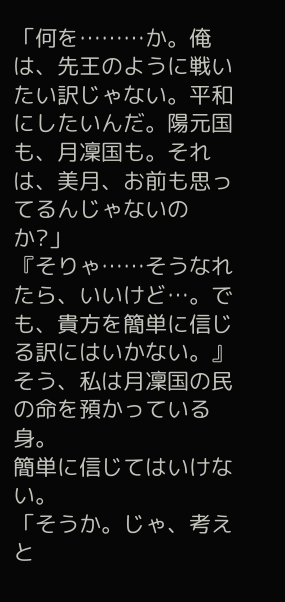「何を………か。俺は、先王のように戦いたい訳じゃない。平和にしたいんだ。陽元国も、月凜国も。それは、美月、お前も思ってるんじゃないのか?」
『そりゃ……そうなれたら、いいけど…。でも、貴方を簡単に信じる訳にはいかない。』
そう、私は月凜国の民の命を預かっている身。
簡単に信じてはいけない。
「そうか。じゃ、考えと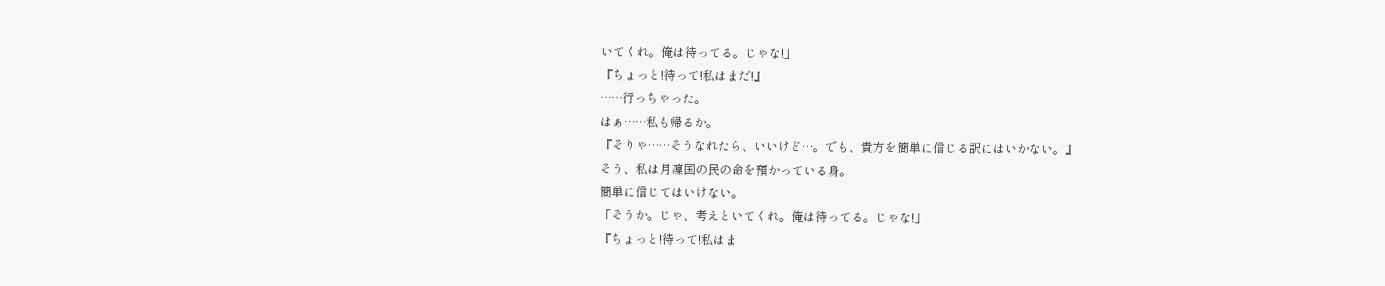いてくれ。俺は待ってる。じゃな!」
『ちょっと!待って!私はまだ!』
……行っちゃった。
はぁ……私も帰るか。
『そりゃ……そうなれたら、いいけど…。でも、貴方を簡単に信じる訳にはいかない。』
そう、私は月凜国の民の命を預かっている身。
簡単に信じてはいけない。
「そうか。じゃ、考えといてくれ。俺は待ってる。じゃな!」
『ちょっと!待って!私はま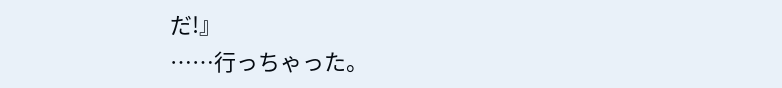だ!』
……行っちゃった。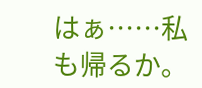はぁ……私も帰るか。